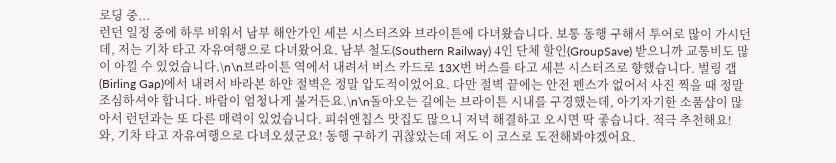로딩 중...
런던 일정 중에 하루 비워서 남부 해안가인 세븐 시스터즈와 브라이튼에 다녀왔습니다. 보통 동행 구해서 투어로 많이 가시던데, 저는 기차 타고 자유여행으로 다녀왔어요. 남부 철도(Southern Railway) 4인 단체 할인(GroupSave) 받으니까 교통비도 많이 아낄 수 있었습니다.\n\n브라이튼 역에서 내려서 버스 카드로 13X번 버스를 타고 세븐 시스터즈로 향했습니다. 벌링 갭(Birling Gap)에서 내려서 바라본 하얀 절벽은 정말 압도적이었어요. 다만 절벽 끝에는 안전 펜스가 없어서 사진 찍을 때 정말 조심하셔야 합니다. 바람이 엄청나게 불거든요.\n\n돌아오는 길에는 브라이튼 시내를 구경했는데, 아기자기한 소품샵이 많아서 런던과는 또 다른 매력이 있었습니다. 피쉬앤칩스 맛집도 많으니 저녁 해결하고 오시면 딱 좋습니다. 적극 추천해요!
와, 기차 타고 자유여행으로 다녀오셨군요! 동행 구하기 귀찮았는데 저도 이 코스로 도전해봐야겠어요.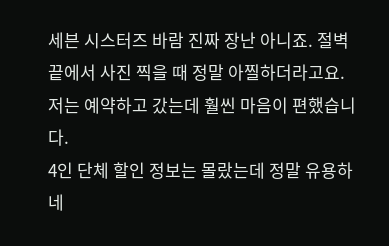세븐 시스터즈 바람 진짜 장난 아니죠. 절벽 끝에서 사진 찍을 때 정말 아찔하더라고요.
저는 예약하고 갔는데 훨씬 마음이 편했습니다.
4인 단체 할인 정보는 몰랐는데 정말 유용하네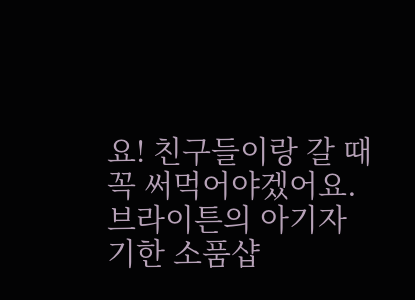요! 친구들이랑 갈 때 꼭 써먹어야겠어요.
브라이튼의 아기자기한 소품샵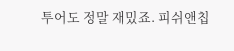투어도 정말 재밌죠. 피쉬앤칩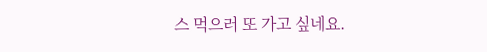스 먹으러 또 가고 싶네요.